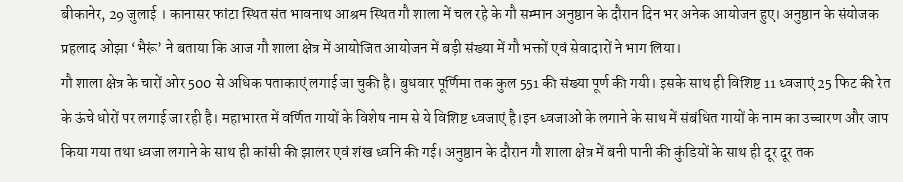बीकानेर, 29 जुलाई । कानासर फांटा स्थित संत भावनाथ आश्रम स्थित गौ शाला में चल रहे के गौ सम्मान अनुष्ठान के दौरान दिन भर अनेक आयोजन हुए। अनुष्ठान के संयोजक प्रहलाद ओझा ‘भैरूं’ ने बताया कि आज गौ शाला क्षेत्र में आयोजित आयोजन में बड़ी संख्या में गौ भक्तों एवं सेवादारों ने भाग लिया।
गौ शाला क्षेत्र के चारों ओर 500 से अधिक पताकाएं लगाई जा चुकी है। बुधवार पूर्णिमा तक कुल 551 की संख्या पूर्ण की गयी। इसके साथ ही विशिष्ट 11 ध्वजाएं 25 फिट की रेत के ऊंचे धोरों पर लगाई जा रही है। महाभारत में वर्णित गायों के विशेष नाम से ये विशिष्ट ध्वजाएं है।इन ध्वजाओं के लगाने के साथ में संबंधित गायों के नाम का उच्चारण और जाप किया गया तथा ध्वजा लगाने के साथ ही कांसी की झालर एवं शंख ध्वनि की गई। अनुष्ठान के दौरान गौ शाला क्षेत्र में बनी पानी की कुंडियों के साथ ही दूर दूर तक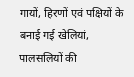गायों, हिरणों एवं पक्षियों के बनाई गई खेलियां, पालसलियों की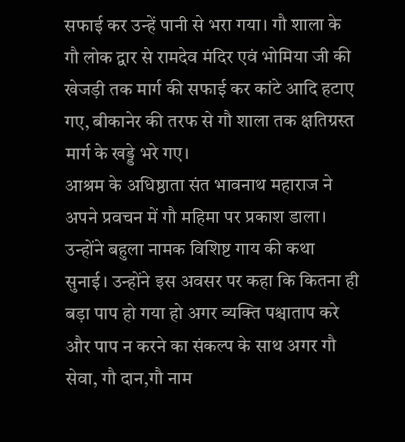सफाई कर उन्हें पानी से भरा गया। गौ शाला के गौ लोक द्वार से रामदेव मंदिर एवं भोमिया जी की खेजड़ी तक मार्ग की सफाई कर कांटे आदि हटाए गए, बीकानेर की तरफ से गौ शाला तक क्षतिग्रस्त मार्ग के खड्डे भरे गए।
आश्रम के अधिष्ठाता संत भावनाथ महाराज ने अपने प्रवचन में गौ महिमा पर प्रकाश डाला। उन्होंने बहुला नामक विशिष्ट गाय की कथा सुनाई। उन्होंने इस अवसर पर कहा कि कितना ही बड़ा पाप हो गया हो अगर व्यक्ति पश्चाताप करे और पाप न करने का संकल्प के साथ अगर गौ सेवा, गौ दान,गौ नाम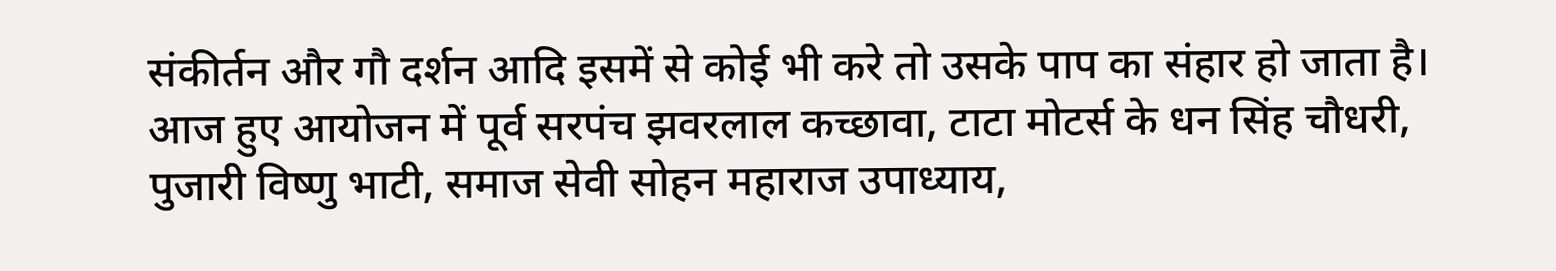संकीर्तन और गौ दर्शन आदि इसमें से कोई भी करे तो उसके पाप का संहार हो जाता है।
आज हुए आयोजन में पूर्व सरपंच झवरलाल कच्छावा, टाटा मोटर्स के धन सिंह चौधरी, पुजारी विष्णु भाटी, समाज सेवी सोहन महाराज उपाध्याय,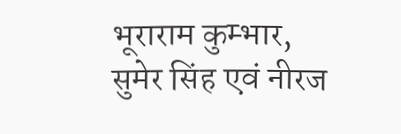भूराराम कुम्भार, सुमेर सिंह एवं नीरज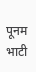पूनम भाटी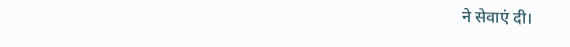ने सेवाएं दी।